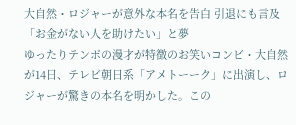大自然・ロジャーが意外な本名を告白 引退にも言及「お金がない人を助けたい」と夢
ゆったりテンポの漫才が特徴のお笑いコンビ・大自然が14日、テレビ朝日系「アメトーーク」に出演し、ロジャーが驚きの本名を明かした。この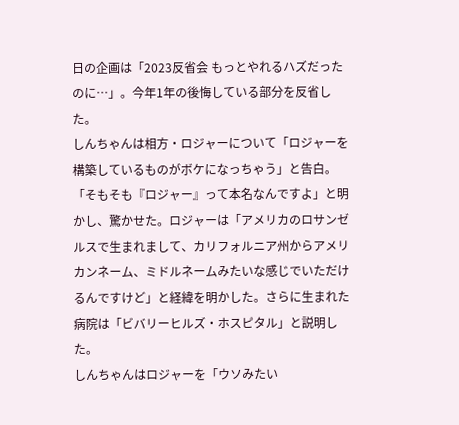日の企画は「2023反省会 もっとやれるハズだったのに…」。今年1年の後悔している部分を反省した。
しんちゃんは相方・ロジャーについて「ロジャーを構築しているものがボケになっちゃう」と告白。「そもそも『ロジャー』って本名なんですよ」と明かし、驚かせた。ロジャーは「アメリカのロサンゼルスで生まれまして、カリフォルニア州からアメリカンネーム、ミドルネームみたいな感じでいただけるんですけど」と経緯を明かした。さらに生まれた病院は「ビバリーヒルズ・ホスピタル」と説明した。
しんちゃんはロジャーを「ウソみたい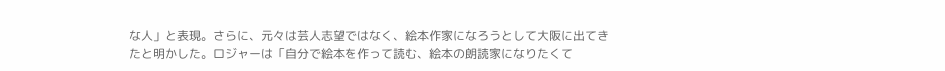な人」と表現。さらに、元々は芸人志望ではなく、絵本作家になろうとして大阪に出てきたと明かした。ロジャーは「自分で絵本を作って読む、絵本の朗読家になりたくて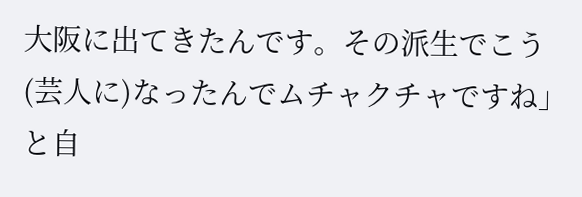大阪に出てきたんです。その派生でこう(芸人に)なったんでムチャクチャですね」と自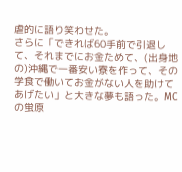虐的に語り笑わせた。
さらに「できれば60手前で引退して、それまでにお金ためて、(出身地の)沖縄で一番安い寮を作って、その学食で働いてお金がない人を助けてあげたい」と大きな夢も語った。MCの蛍原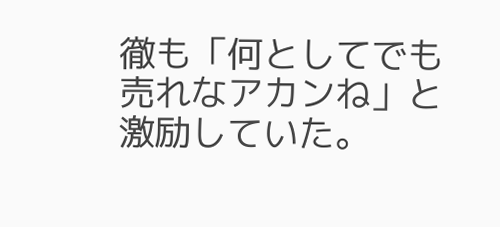徹も「何としてでも売れなアカンね」と激励していた。